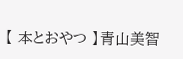【 本とおやつ 】青山美智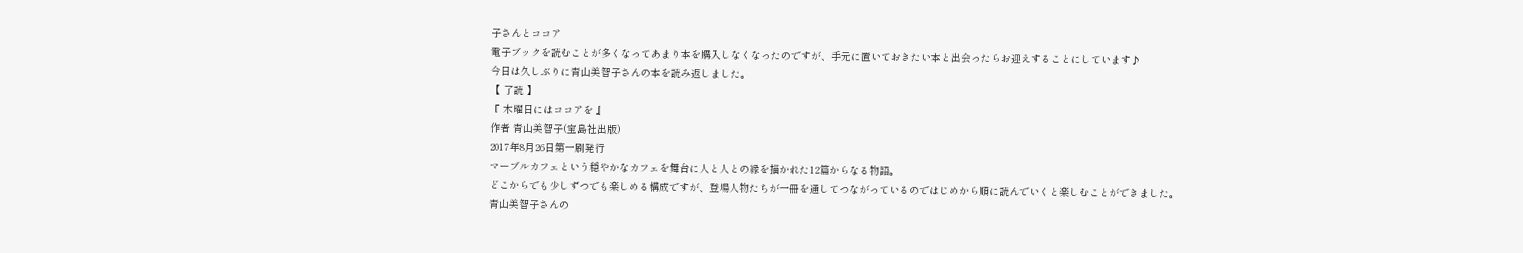子さんとココア
電子ブックを読むことが多くなってあまり本を購入しなくなったのですが、手元に置いておきたい本と出会ったらお迎えすることにしています♪
今日は久しぶりに青山美智子さんの本を読み返しました。
【 了読 】
『 木曜日にはココアを 』
作者 青山美智子(宝島社出版)
2017年8月26日第一刷発行
マーブルカフェという穏やかなカフェを舞台に人と人との縁を描かれた12篇からなる物語。
どこからでも少しずつでも楽しめる構成ですが、登場人物たちが一冊を通してつながっているのではじめから順に読んでいくと楽しむことができました。
青山美智子さんの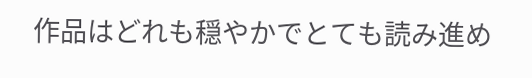作品はどれも穏やかでとても読み進め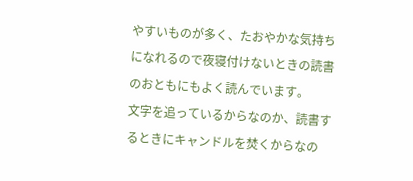やすいものが多く、たおやかな気持ちになれるので夜寝付けないときの読書のおともにもよく読んでいます。
文字を追っているからなのか、読書するときにキャンドルを焚くからなの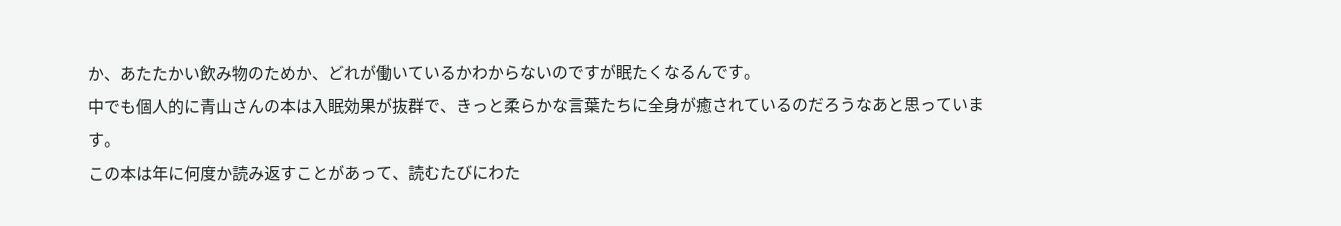か、あたたかい飲み物のためか、どれが働いているかわからないのですが眠たくなるんです。
中でも個人的に青山さんの本は入眠効果が抜群で、きっと柔らかな言葉たちに全身が癒されているのだろうなあと思っています。
この本は年に何度か読み返すことがあって、読むたびにわた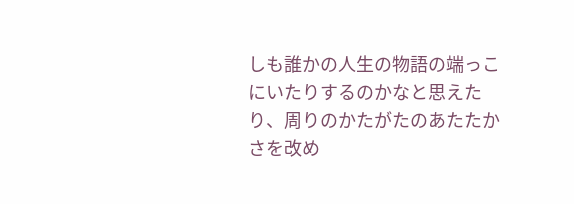しも誰かの人生の物語の端っこにいたりするのかなと思えたり、周りのかたがたのあたたかさを改め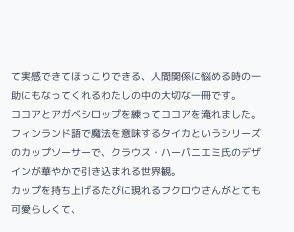て実感できてほっこりできる、人間関係に悩める時の一助にもなってくれるわたしの中の大切な一冊です。
ココアとアガベシロップを練ってココアを淹れました。
フィンランド語で魔法を意味するタイカというシリーズのカップソーサーで、クラウス・ハーパニエミ氏のデザインが華やかで引き込まれる世界観。
カップを持ち上げるたびに現れるフクロウさんがとても可愛らしくて、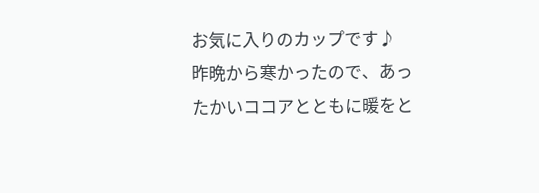お気に入りのカップです♪
昨晩から寒かったので、あったかいココアとともに暖をと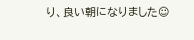り、良い朝になりました☺